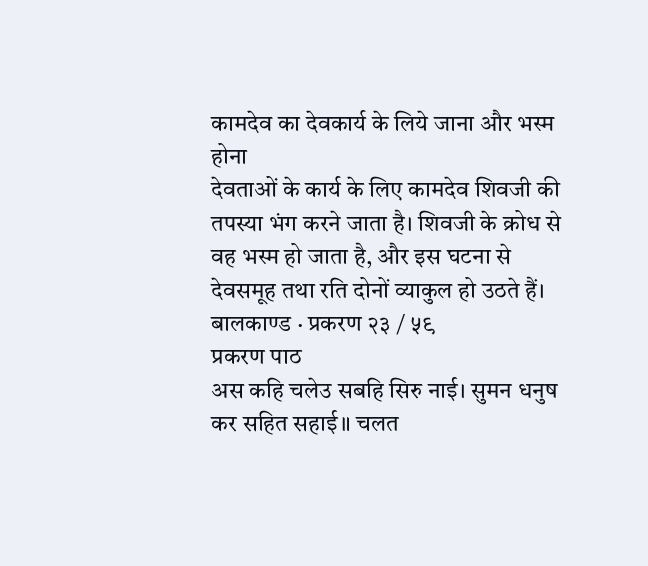कामदेव का देवकार्य के लिये जाना और भस्म होना
देवताओं के कार्य के लिए कामदेव शिवजी की तपस्या भंग करने जाता है। शिवजी के क्रोध से वह भस्म हो जाता है, और इस घटना से देवसमूह तथा रति दोनों व्याकुल हो उठते हैं।
बालकाण्ड · प्रकरण २३ / ५९
प्रकरण पाठ
अस कहि चलेउ सबहि सिरु नाई। सुमन धनुष कर सहित सहाई॥ चलत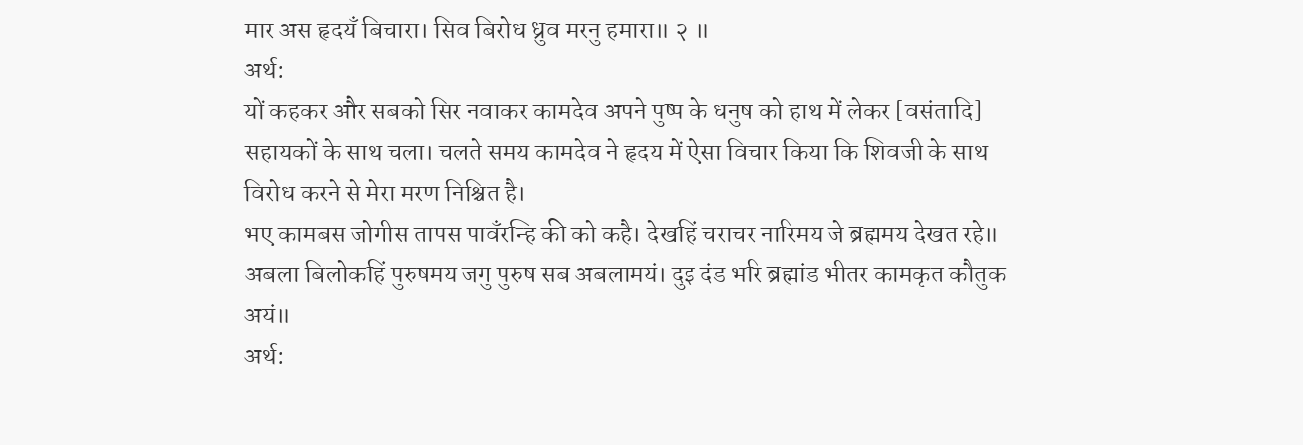मार अस हृदयँ बिचारा। सिव बिरोध ध्रुव मरनु हमारा॥ २ ॥
अर्थ:
यों कहकर और सबको सिर नवाकर कामदेव अपने पुष्प के धनुष को हाथ में लेकर [वसंतादि] सहायकों के साथ चला। चलते समय कामदेव ने हृदय में ऐसा विचार किया कि शिवजी के साथ विरोध करने से मेरा मरण निश्चित है।
भए कामबस जोगीस तापस पावँरन्हि की को कहै। देखहिं चराचर नारिमय जे ब्रह्ममय देखत रहे॥ अबला बिलोकहिं पुरुषमय जगु पुरुष सब अबलामयं। दुइ दंड भरि ब्रह्मांड भीतर कामकृत कौतुक अयं॥
अर्थ: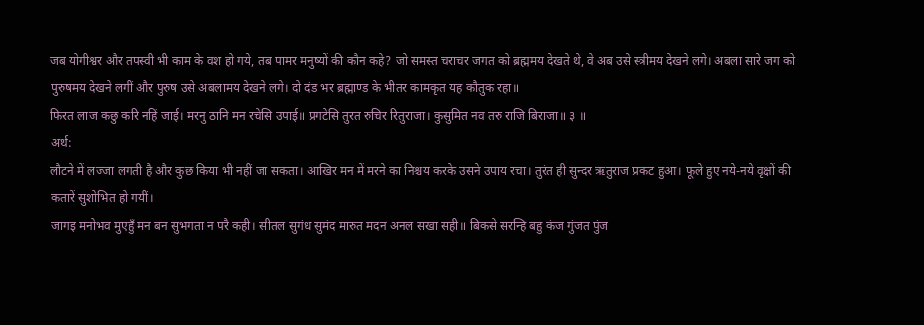जब योगीश्वर और तपस्वी भी काम के वश हो गये, तब पामर मनुष्यों की कौन कहे? जो समस्त चराचर जगत को ब्रह्ममय देखते थे, वे अब उसे स्त्रीमय देखने लगे। अबला सारे जग को पुरुषमय देखने लगीं और पुरुष उसे अबलामय देखने लगे। दो दंड भर ब्रह्माण्ड के भीतर कामकृत यह कौतुक रहा॥
फिरत लाज कछु करि नहिं जाई। मरनु ठानि मन रचेसि उपाई॥ प्रगटेसि तुरत रुचिर रितुराजा। कुसुमित नव तरु राजि बिराजा॥ ३ ॥
अर्थ:
लौटने में लज्जा लगती है और कुछ किया भी नहीं जा सकता। आखिर मन में मरने का निश्चय करके उसने उपाय रचा। तुरंत ही सुन्दर ऋतुराज प्रकट हुआ। फूले हुए नये-नये वृक्षों की कतारें सुशोभित हो गयीं।
जागइ मनोभव मुएहुँ मन बन सुभगता न परै कही। सीतल सुगंध सुमंद मारुत मदन अनल सखा सही॥ बिकसे सरन्हि बहु कंज गुंजत पुंज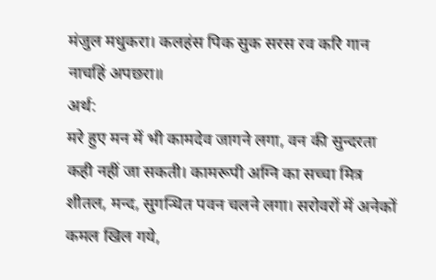मंजुल मधुकरा। कलहंस पिक सुक सरस रव करि गान नाचहिं अपछरा॥
अर्थ:
मरे हुए मन में भी कामदेव जागने लगा, वन की सुन्दरता कही नहीं जा सकती। कामरूपी अग्नि का सच्चा मित्र शीतल, मन्द, सुगन्धित पवन चलने लगा। सरोवरों में अनेकों कमल खिल गये,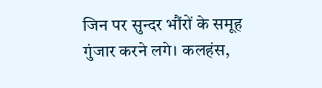जिन पर सुन्दर भौंरों के समूह गुंजार करने लगे। कलहंस,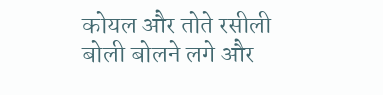कोयल और तोते रसीली बोली बोलने लगे और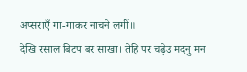अप्सराएँ गा-गाकर नाचने लगीं॥
देखि रसाल बिटप बर साखा। तेहि पर चढ़ेउ मदनु मन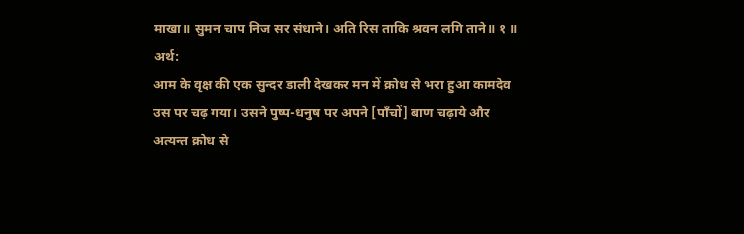माखा॥ सुमन चाप निज सर संधाने। अति रिस ताकि श्रवन लगि ताने॥ १ ॥
अर्थ:
आम के वृक्ष की एक सुन्दर डाली देखकर मन में क्रोध से भरा हुआ कामदेव उस पर चढ़ गया। उसने पुष्प-धनुष पर अपने [पाँचों] बाण चढ़ाये और अत्यन्त क्रोध से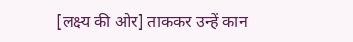[लक्ष्य की ओर] ताककर उन्हें कान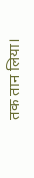तक तान लिया।